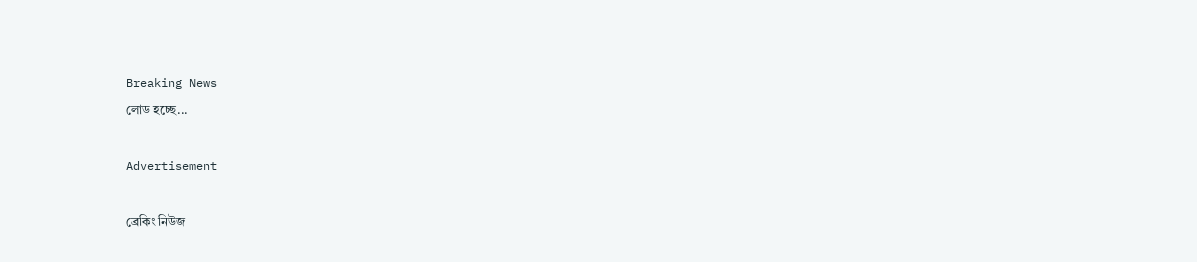Breaking News
লোড হচ্ছে...

Advertisement

ব্রেকিং নিউজ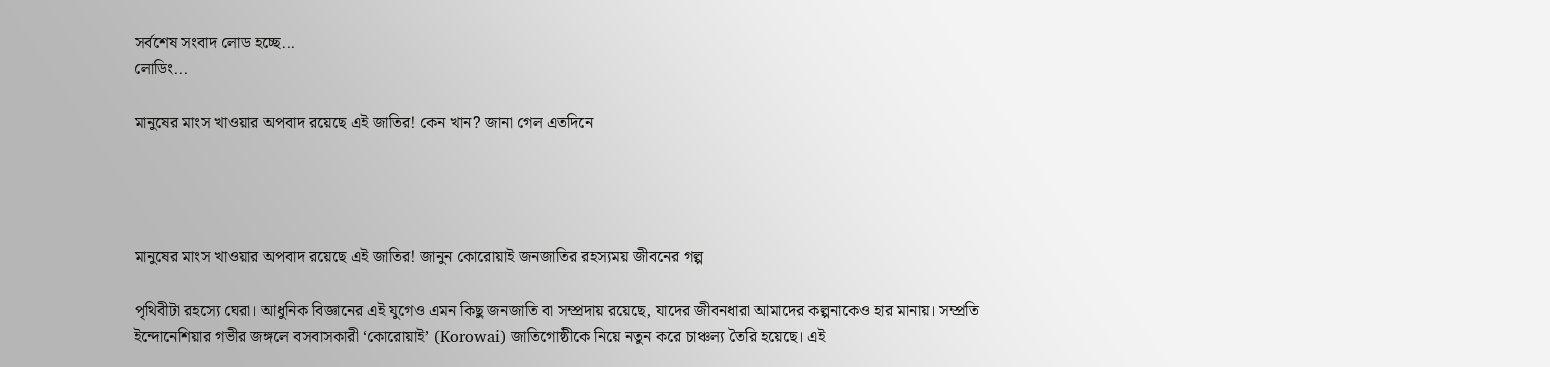সর্বশেষ সংবাদ লোড হচ্ছে...
লোডিং...

মানুষের মাংস খাওয়ার অপবাদ রয়েছে এই জাতির! কেন খান? জানা গেল এতদিনে




মানুষের মাংস খাওয়ার অপবাদ রয়েছে এই জাতির! জানুন কোরোয়াই জনজাতির রহস্যময় জীবনের গল্প

পৃথিবীটা রহস্যে ঘেরা। আধুনিক বিজ্ঞানের এই যুগেও এমন কিছু জনজাতি বা সম্প্রদায় রয়েছে, যাদের জীবনধারা আমাদের কল্পনাকেও হার মানায়। সম্প্রতি ইন্দোনেশিয়ার গভীর জঙ্গলে বসবাসকারী ‘কোরোয়াই’ (Korowai) জাতিগোষ্ঠীকে নিয়ে নতুন করে চাঞ্চল্য তৈরি হয়েছে। এই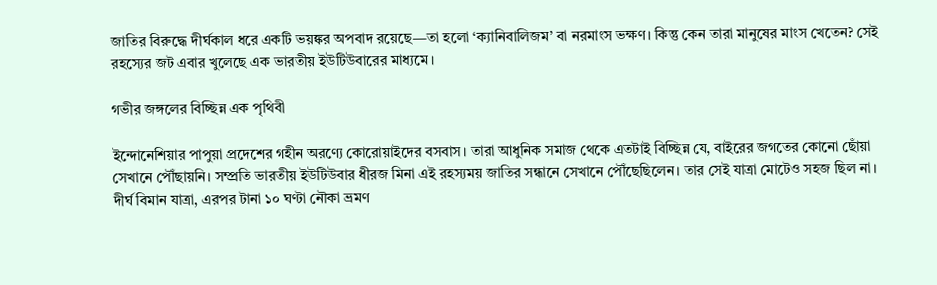জাতির বিরুদ্ধে দীর্ঘকাল ধরে একটি ভয়ঙ্কর অপবাদ রয়েছে—তা হলো ‘ক্যানিবালিজম’ বা নরমাংস ভক্ষণ। কিন্তু কেন তারা মানুষের মাংস খেতেন? সেই রহস্যের জট এবার খুলেছে এক ভারতীয় ইউটিউবারের মাধ্যমে।

গভীর জঙ্গলের বিচ্ছিন্ন এক পৃথিবী

ইন্দোনেশিয়ার পাপুয়া প্রদেশের গহীন অরণ্যে কোরোয়াইদের বসবাস। তারা আধুনিক সমাজ থেকে এতটাই বিচ্ছিন্ন যে, বাইরের জগতের কোনো ছোঁয়া সেখানে পৌঁছায়নি। সম্প্রতি ভারতীয় ইউটিউবার ধীরজ মিনা এই রহস্যময় জাতির সন্ধানে সেখানে পৌঁছেছিলেন। তার সেই যাত্রা মোটেও সহজ ছিল না। দীর্ঘ বিমান যাত্রা, এরপর টানা ১০ ঘণ্টা নৌকা ভ্রমণ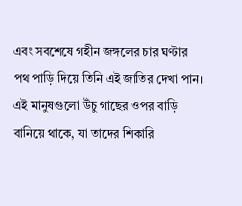এবং সবশেষে গহীন জঙ্গলের চার ঘণ্টার পথ পাড়ি দিয়ে তিনি এই জাতির দেখা পান। এই মানুষগুলো উঁচু গাছের ওপর বাড়ি বানিয়ে থাকে, যা তাদের শিকারি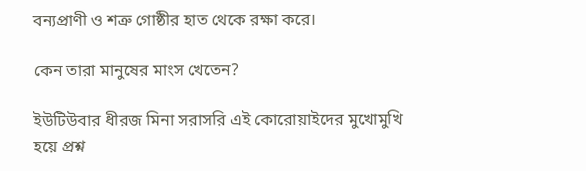বন্যপ্রাণী ও শত্রু গোষ্ঠীর হাত থেকে রক্ষা করে।

কেন তারা মানুষের মাংস খেতেন?

ইউটিউবার ধীরজ মিনা সরাসরি এই কোরোয়াইদের মুখোমুখি হয়ে প্রশ্ন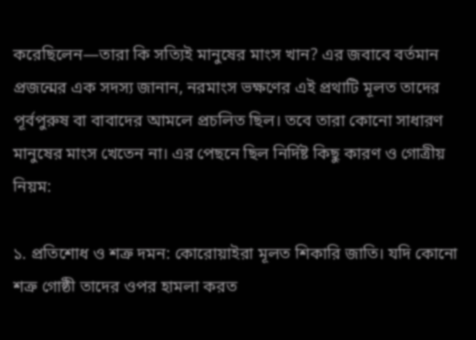করেছিলেন—তারা কি সত্যিই মানুষের মাংস খান? এর জবাবে বর্তমান প্রজন্মের এক সদস্য জানান, নরমাংস ভক্ষণের এই প্রথাটি মূলত তাদের পূর্বপুরুষ বা বাবাদের আমলে প্রচলিত ছিল। তবে তারা কোনো সাধারণ মানুষের মাংস খেতেন না। এর পেছনে ছিল নির্দিষ্ট কিছু কারণ ও গোত্রীয় নিয়ম:

১. প্রতিশোধ ও শত্রু দমন: কোরোয়াইরা মূলত শিকারি জাতি। যদি কোনো শত্রু গোষ্ঠী তাদের ওপর হামলা করত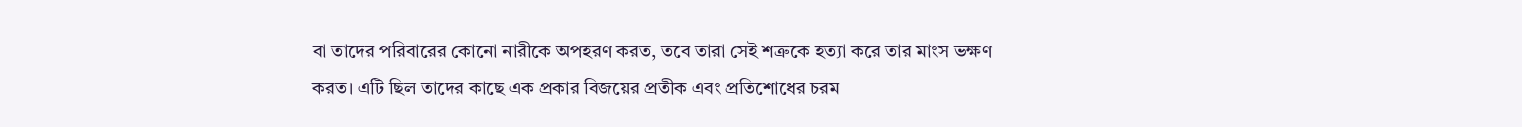বা তাদের পরিবারের কোনো নারীকে অপহরণ করত, তবে তারা সেই শত্রুকে হত্যা করে তার মাংস ভক্ষণ করত। এটি ছিল তাদের কাছে এক প্রকার বিজয়ের প্রতীক এবং প্রতিশোধের চরম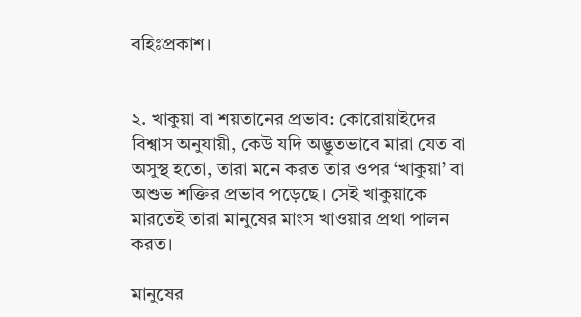বহিঃপ্রকাশ।


২. খাকুয়া বা শয়তানের প্রভাব: কোরোয়াইদের বিশ্বাস অনুযায়ী, কেউ যদি অদ্ভুতভাবে মারা যেত বা অসুস্থ হতো, তারা মনে করত তার ওপর ‘খাকুয়া’ বা অশুভ শক্তির প্রভাব পড়েছে। সেই খাকুয়াকে মারতেই তারা মানুষের মাংস খাওয়ার প্রথা পালন করত।

মানুষের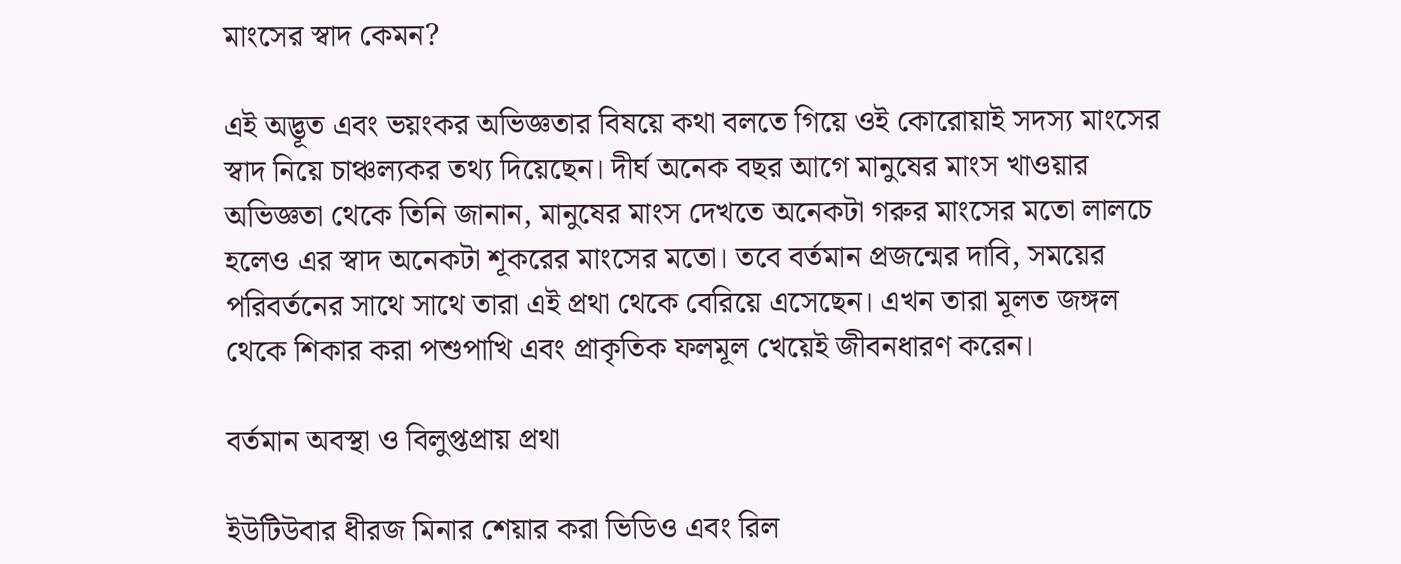মাংসের স্বাদ কেমন?

এই অদ্ভূত এবং ভয়ংকর অভিজ্ঞতার বিষয়ে কথা বলতে গিয়ে ওই কোরোয়াই সদস্য মাংসের স্বাদ নিয়ে চাঞ্চল্যকর তথ্য দিয়েছেন। দীর্ঘ অনেক বছর আগে মানুষের মাংস খাওয়ার অভিজ্ঞতা থেকে তিনি জানান, মানুষের মাংস দেখতে অনেকটা গরুর মাংসের মতো লালচে হলেও এর স্বাদ অনেকটা শূকরের মাংসের মতো। তবে বর্তমান প্রজন্মের দাবি, সময়ের পরিবর্তনের সাথে সাথে তারা এই প্রথা থেকে বেরিয়ে এসেছেন। এখন তারা মূলত জঙ্গল থেকে শিকার করা পশুপাখি এবং প্রাকৃতিক ফলমূল খেয়েই জীবনধারণ করেন।

বর্তমান অবস্থা ও বিলুপ্তপ্রায় প্রথা

ইউটিউবার ধীরজ মিনার শেয়ার করা ভিডিও এবং রিল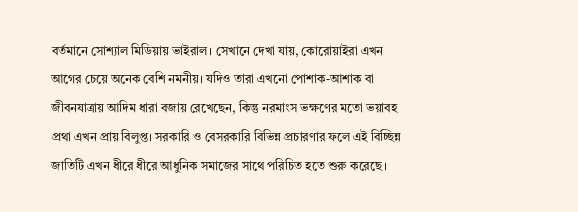বর্তমানে সোশ্যাল মিডিয়ায় ভাইরাল। সেখানে দেখা যায়, কোরোয়াইরা এখন আগের চেয়ে অনেক বেশি নমনীয়। যদিও তারা এখনো পোশাক-আশাক বা জীবনযাত্রায় আদিম ধারা বজায় রেখেছেন, কিন্তু নরমাংস ভক্ষণের মতো ভয়াবহ প্রথা এখন প্রায় বিলুপ্ত। সরকারি ও বেসরকারি বিভিন্ন প্রচারণার ফলে এই বিচ্ছিন্ন জাতিটি এখন ধীরে ধীরে আধুনিক সমাজের সাথে পরিচিত হতে শুরু করেছে।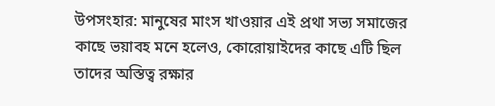উপসংহার: মানুষের মাংস খাওয়ার এই প্রথা সভ্য সমাজের কাছে ভয়াবহ মনে হলেও, কোরোয়াইদের কাছে এটি ছিল তাদের অস্তিত্ব রক্ষার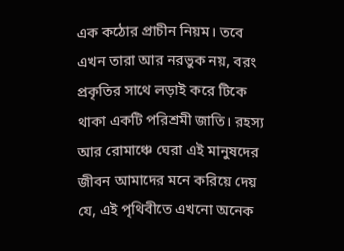এক কঠোর প্রাচীন নিয়ম। তবে এখন তারা আর নরভুক নয়, বরং প্রকৃতির সাথে লড়াই করে টিকে থাকা একটি পরিশ্রমী জাতি। রহস্য আর রোমাঞ্চে ঘেরা এই মানুষদের জীবন আমাদের মনে করিয়ে দেয় যে, এই পৃথিবীতে এখনো অনেক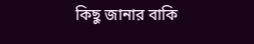কিছু জানার বাকি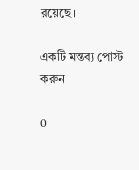রয়েছে।

একটি মন্তব্য পোস্ট করুন

0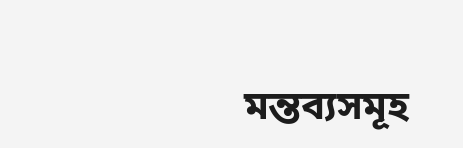মন্তব্যসমূহ